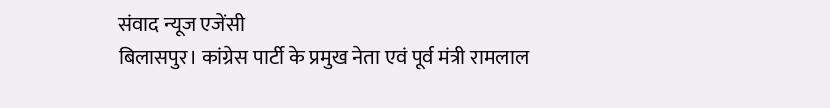संवाद न्यूज एजेंसी
बिलासपुर। कांग्रेस पार्टी के प्रमुख नेता एवं पूर्व मंत्री रामलाल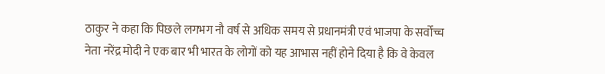ठाकुर ने कहा कि पिछले लगभग नौ वर्ष से अधिक समय से प्रधानमंत्री एवं भाजपा के सर्वोच्च नेता नरेंद्र मोदी ने एक बार भी भारत के लोगों को यह आभास नहीं होने दिया है कि वे केवल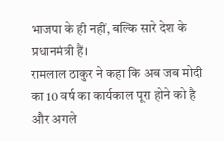भाजपा के ही नहीं, बल्कि सारे देश के प्रधानमंत्री हैं।
रामलाल ठाकुर ने कहा कि अब जब मोदी का 10 वर्ष का कार्यकाल पूरा होने को है और अगले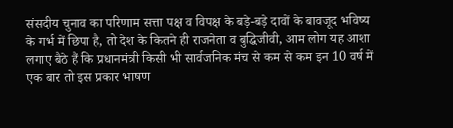संसदीय चुनाव का परिणाम सत्ता पक्ष व विपक्ष के बड़े-बड़े दावों के बावजूद भविष्य के गर्भ में छिपा है, तो देश के कितने ही राजनेता व बुद्धिजीवी, आम लोग यह आशा लगाए बैठे हैं कि प्रधानमंत्री किसी भी सार्वजनिक मंच से कम से कम इन 10 वर्ष में एक बार तो इस प्रकार भाषण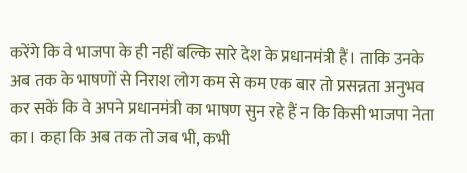करेंगे कि वे भाजपा के ही नहीं बल्कि सारे देश के प्रधानमंत्री हैं। ताकि उनके अब तक के भाषणों से निराश लोग कम से कम एक बार तो प्रसन्नता अनुभव कर सकें कि वे अपने प्रधानमंत्री का भाषण सुन रहे हैं न कि किसी भाजपा नेता का। कहा कि अब तक तो जब भी, कभी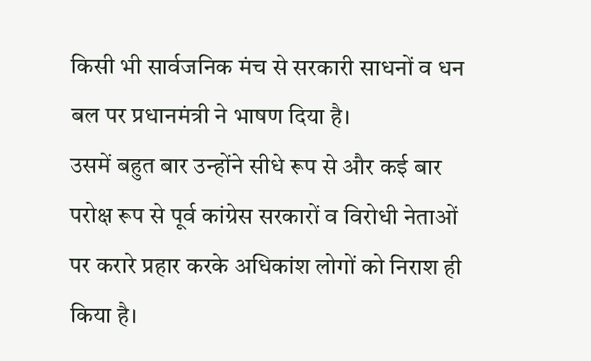किसी भी सार्वजनिक मंच से सरकारी साधनों व धन बल पर प्रधानमंत्री ने भाषण दिया है।
उसमें बहुत बार उन्होंने सीधे रूप से और कई बार परोक्ष रूप से पूर्व कांग्रेस सरकारों व विरोधी नेताओं पर करारे प्रहार करके अधिकांश लोगों को निराश ही किया है।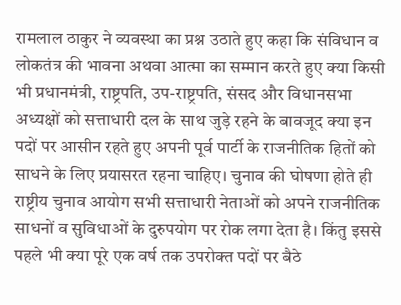रामलाल ठाकुर ने व्यवस्था का प्रश्न उठाते हुए कहा कि संविधान व लोकतंत्र की भावना अथवा आत्मा का सम्मान करते हुए क्या किसी भी प्रधानमंत्री, राष्ट्रपति, उप-राष्ट्रपति, संसद और विधानसभा अध्यक्षों को सत्ताधारी दल के साथ जुड़े रहने के बावजूद क्या इन पदों पर आसीन रहते हुए अपनी पूर्व पार्टी के राजनीतिक हितों को साधने के लिए प्रयासरत रहना चाहिए। चुनाव की घोषणा होते ही राष्ट्रीय चुनाव आयोग सभी सत्ताधारी नेताओं को अपने राजनीतिक साधनों व सुविधाओं के दुरुपयोग पर रोक लगा देता है। किंतु इससे पहले भी क्या पूरे एक वर्ष तक उपरोक्त पदों पर बैठे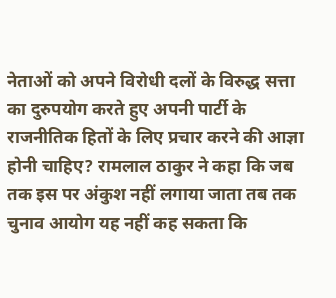नेताओं को अपने विरोधी दलों के विरुद्ध सत्ता का दुरुपयोग करते हुए अपनी पार्टी के राजनीतिक हितों के लिए प्रचार करने की आज्ञा होनी चाहिए? रामलाल ठाकुर ने कहा कि जब तक इस पर अंकुश नहीं लगाया जाता तब तक चुनाव आयोग यह नहीं कह सकता कि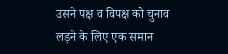उसने पक्ष व विपक्ष को चुनाव लड़ने के लिए एक समान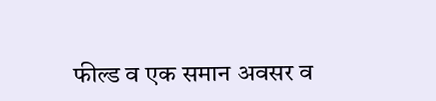फील्ड व एक समान अवसर व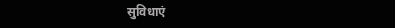सुविधाएं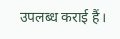उपलब्ध कराई हैं।